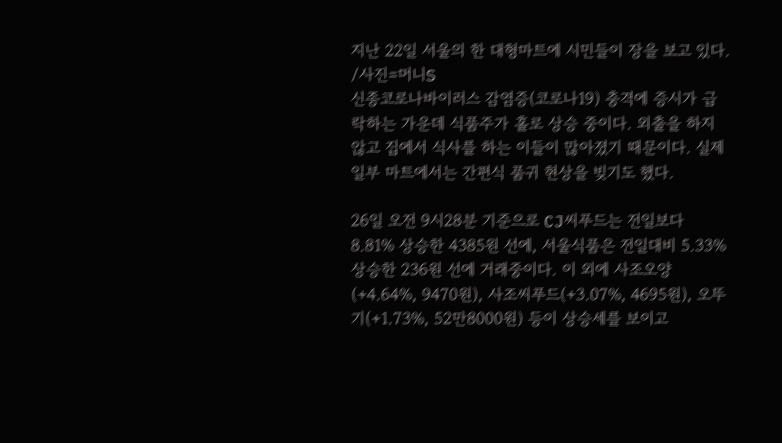지난 22일 서울의 한 대형마트에 시민들이 장을 보고 있다. /사진=머니S
신종코로나바이러스 감염증(코로나19) 충격에 증시가 급락하는 가운데 식품주가 홀로 상승 중이다. 외출을 하지 않고 집에서 식사를 하는 이들이 많아졌기 때문이다. 실제 일부 마트에서는 간편식 품귀 현상을 빚기도 했다.

26일 오전 9시28분 기준으로 CJ씨푸드는 전일보다 8.81% 상승한 4385원 선에, 서울식품은 전일대비 5.33% 상승한 236원 선에 거래중이다. 이 외에 사조오양(+4.64%, 9470원), 사조씨푸드(+3.07%, 4695원), 오뚜기(+1.73%, 52만8000원) 등이 상승세를 보이고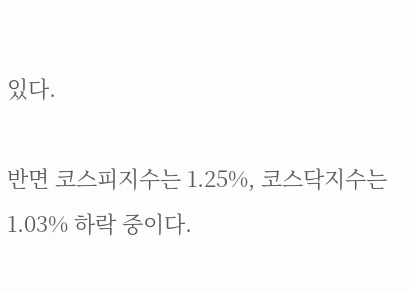있다.

반면 코스피지수는 1.25%, 코스닥지수는 1.03% 하락 중이다.